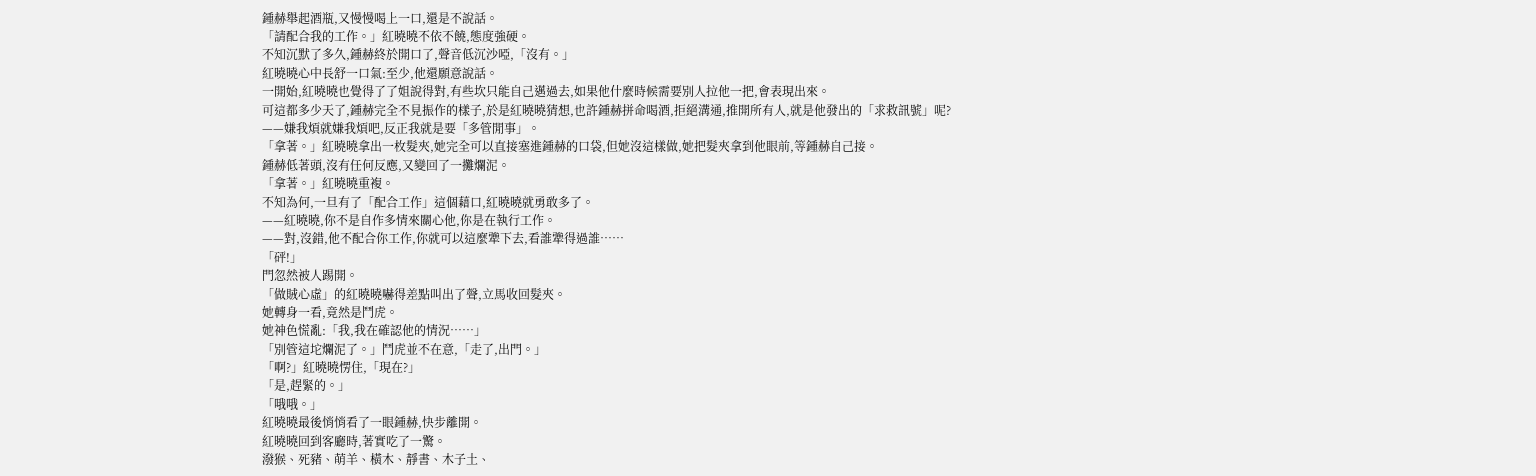鍾赫舉起酒瓶,又慢慢喝上一口,還是不說話。
「請配合我的工作。」紅曉曉不依不饒,態度強硬。
不知沉默了多久,鍾赫終於開口了,聲音低沉沙啞,「沒有。」
紅曉曉心中長舒一口氣:至少,他還願意說話。
一開始,紅曉曉也覺得了了姐說得對,有些坎只能自己邁過去,如果他什麼時候需要別人拉他一把,會表現出來。
可這都多少天了,鍾赫完全不見振作的樣子,於是紅曉曉猜想,也許鍾赫拼命喝酒,拒絕溝通,推開所有人,就是他發出的「求救訊號」呢?
——嫌我煩就嫌我煩吧,反正我就是要「多管閒事」。
「拿著。」紅曉曉拿出一枚髮夾,她完全可以直接塞進鍾赫的口袋,但她沒這樣做,她把髮夾拿到他眼前,等鍾赫自己接。
鍾赫低著頭,沒有任何反應,又變回了一攤爛泥。
「拿著。」紅曉曉重複。
不知為何,一旦有了「配合工作」這個藉口,紅曉曉就勇敢多了。
——紅曉曉,你不是自作多情來關心他,你是在執行工作。
——對,沒錯,他不配合你工作,你就可以這麼犟下去,看誰犟得過誰……
「砰!」
門忽然被人踢開。
「做賊心虛」的紅曉曉嚇得差點叫出了聲,立馬收回髮夾。
她轉身一看,竟然是鬥虎。
她神色慌亂:「我,我在確認他的情況……」
「別管這坨爛泥了。」鬥虎並不在意,「走了,出門。」
「啊?」紅曉曉愣住,「現在?」
「是,趕緊的。」
「哦哦。」
紅曉曉最後悄悄看了一眼鍾赫,快步離開。
紅曉曉回到客廳時,著實吃了一驚。
潑猴、死豬、萌羊、橫木、靜書、木子土、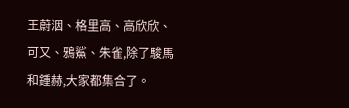王蔚洇、格里高、高欣欣、可又、鴉鯊、朱雀,除了駿馬和鍾赫,大家都集合了。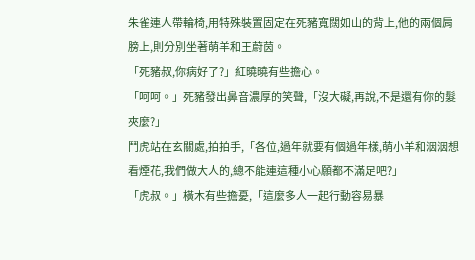朱雀連人帶輪椅,用特殊裝置固定在死豬寬闊如山的背上,他的兩個肩膀上,則分別坐著萌羊和王蔚茵。
「死豬叔,你病好了?」紅曉曉有些擔心。
「呵呵。」死豬發出鼻音濃厚的笑聲,「沒大礙,再說,不是還有你的髮夾麼?」
鬥虎站在玄關處,拍拍手,「各位,過年就要有個過年樣,萌小羊和洇洇想看煙花,我們做大人的,總不能連這種小心願都不滿足吧?」
「虎叔。」橫木有些擔憂,「這麼多人一起行動容易暴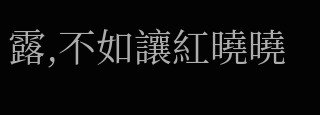露,不如讓紅曉曉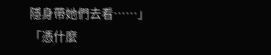隱身帶她們去看……」
「憑什麼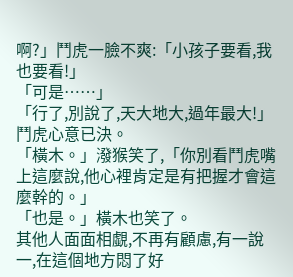啊?」鬥虎一臉不爽:「小孩子要看,我也要看!」
「可是……」
「行了,別說了,天大地大,過年最大!」鬥虎心意已決。
「橫木。」潑猴笑了,「你別看鬥虎嘴上這麼說,他心裡肯定是有把握才會這麼幹的。」
「也是。」橫木也笑了。
其他人面面相覷,不再有顧慮,有一說一,在這個地方悶了好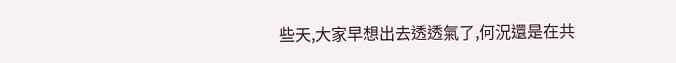些天,大家早想出去透透氣了,何況還是在共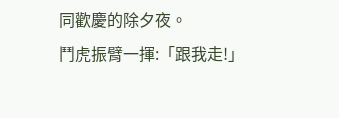同歡慶的除夕夜。
鬥虎振臂一揮:「跟我走!」